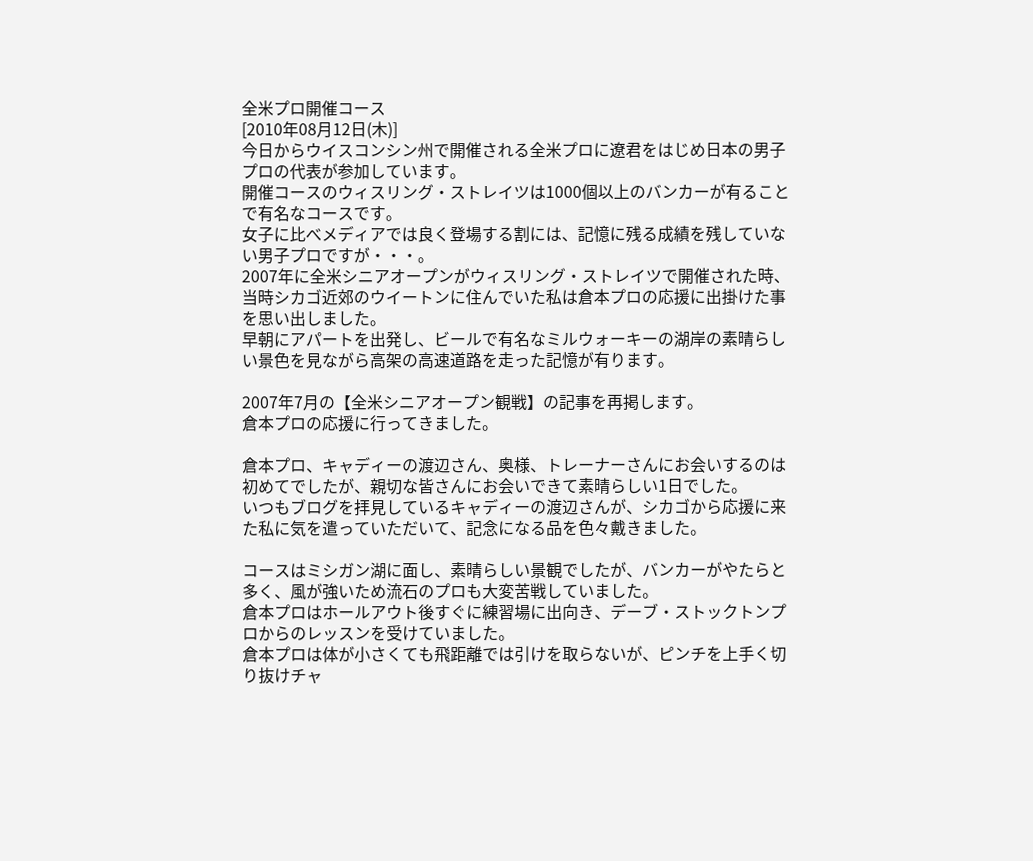全米プロ開催コース
[2010年08月12日(木)]
今日からウイスコンシン州で開催される全米プロに遼君をはじめ日本の男子プロの代表が参加しています。
開催コースのウィスリング・ストレイツは1000個以上のバンカーが有ることで有名なコースです。
女子に比べメディアでは良く登場する割には、記憶に残る成績を残していない男子プロですが・・・。
2007年に全米シニアオープンがウィスリング・ストレイツで開催された時、当時シカゴ近郊のウイートンに住んでいた私は倉本プロの応援に出掛けた事を思い出しました。
早朝にアパートを出発し、ビールで有名なミルウォーキーの湖岸の素晴らしい景色を見ながら高架の高速道路を走った記憶が有ります。

2007年7月の【全米シニアオープン観戦】の記事を再掲します。
倉本プロの応援に行ってきました。

倉本プロ、キャディーの渡辺さん、奥様、トレーナーさんにお会いするのは初めてでしたが、親切な皆さんにお会いできて素晴らしい1日でした。
いつもブログを拝見しているキャディーの渡辺さんが、シカゴから応援に来た私に気を遣っていただいて、記念になる品を色々戴きました。

コースはミシガン湖に面し、素晴らしい景観でしたが、バンカーがやたらと多く、風が強いため流石のプロも大変苦戦していました。
倉本プロはホールアウト後すぐに練習場に出向き、デーブ・ストックトンプロからのレッスンを受けていました。
倉本プロは体が小さくても飛距離では引けを取らないが、ピンチを上手く切り抜けチャ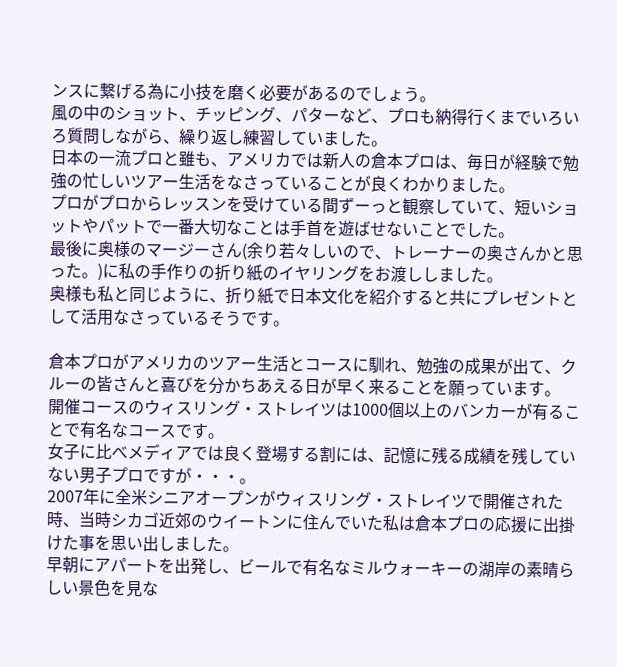ンスに繋げる為に小技を磨く必要があるのでしょう。
風の中のショット、チッピング、パターなど、プロも納得行くまでいろいろ質問しながら、繰り返し練習していました。
日本の一流プロと雖も、アメリカでは新人の倉本プロは、毎日が経験で勉強の忙しいツアー生活をなさっていることが良くわかりました。
プロがプロからレッスンを受けている間ずーっと観察していて、短いショットやパットで一番大切なことは手首を遊ばせないことでした。
最後に奥様のマージーさん(余り若々しいので、トレーナーの奥さんかと思った。)に私の手作りの折り紙のイヤリングをお渡ししました。
奥様も私と同じように、折り紙で日本文化を紹介すると共にプレゼントとして活用なさっているそうです。

倉本プロがアメリカのツアー生活とコースに馴れ、勉強の成果が出て、クルーの皆さんと喜びを分かちあえる日が早く来ることを願っています。
開催コースのウィスリング・ストレイツは1000個以上のバンカーが有ることで有名なコースです。
女子に比べメディアでは良く登場する割には、記憶に残る成績を残していない男子プロですが・・・。
2007年に全米シニアオープンがウィスリング・ストレイツで開催された時、当時シカゴ近郊のウイートンに住んでいた私は倉本プロの応援に出掛けた事を思い出しました。
早朝にアパートを出発し、ビールで有名なミルウォーキーの湖岸の素晴らしい景色を見な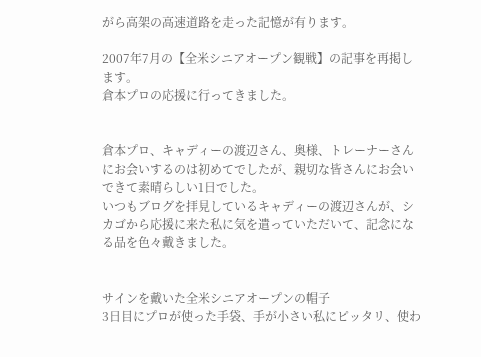がら高架の高速道路を走った記憶が有ります。

2007年7月の【全米シニアオープン観戦】の記事を再掲します。
倉本プロの応援に行ってきました。


倉本プロ、キャディーの渡辺さん、奥様、トレーナーさんにお会いするのは初めてでしたが、親切な皆さんにお会いできて素晴らしい1日でした。
いつもブログを拝見しているキャディーの渡辺さんが、シカゴから応援に来た私に気を遣っていただいて、記念になる品を色々戴きました。


サインを戴いた全米シニアオープンの帽子
3日目にプロが使った手袋、手が小さい私にピッタリ、使わ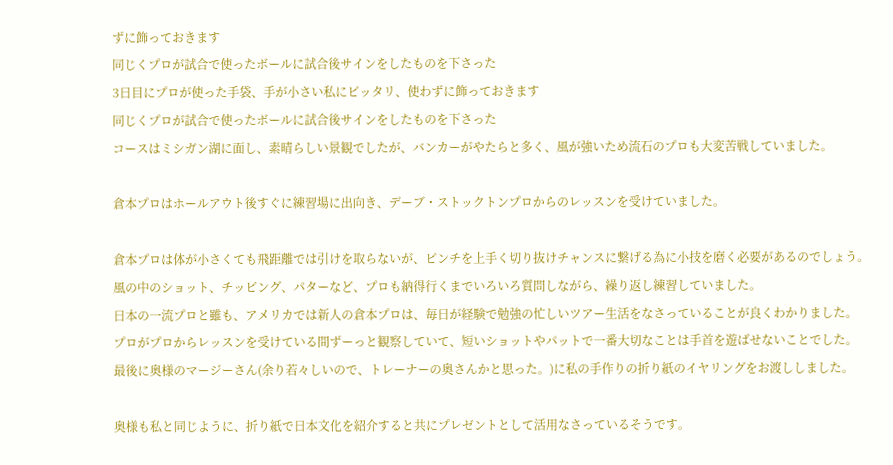ずに飾っておきます
同じくプロが試合で使ったボールに試合後サインをしたものを下さった
3日目にプロが使った手袋、手が小さい私にピッタリ、使わずに飾っておきます
同じくプロが試合で使ったボールに試合後サインをしたものを下さった
コースはミシガン湖に面し、素晴らしい景観でしたが、バンカーがやたらと多く、風が強いため流石のプロも大変苦戦していました。

倉本プロはホールアウト後すぐに練習場に出向き、デーブ・ストックトンプロからのレッスンを受けていました。

倉本プロは体が小さくても飛距離では引けを取らないが、ピンチを上手く切り抜けチャンスに繋げる為に小技を磨く必要があるのでしょう。
風の中のショット、チッピング、パターなど、プロも納得行くまでいろいろ質問しながら、繰り返し練習していました。
日本の一流プロと雖も、アメリカでは新人の倉本プロは、毎日が経験で勉強の忙しいツアー生活をなさっていることが良くわかりました。
プロがプロからレッスンを受けている間ずーっと観察していて、短いショットやパットで一番大切なことは手首を遊ばせないことでした。
最後に奥様のマージーさん(余り若々しいので、トレーナーの奥さんかと思った。)に私の手作りの折り紙のイヤリングをお渡ししました。

奥様も私と同じように、折り紙で日本文化を紹介すると共にプレゼントとして活用なさっているそうです。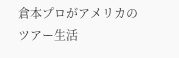倉本プロがアメリカのツアー生活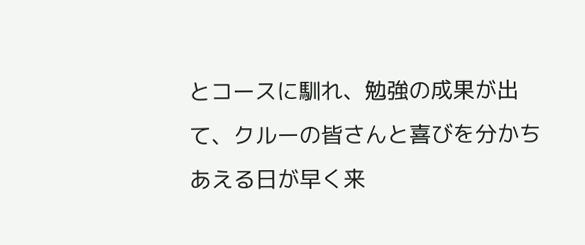とコースに馴れ、勉強の成果が出て、クルーの皆さんと喜びを分かちあえる日が早く来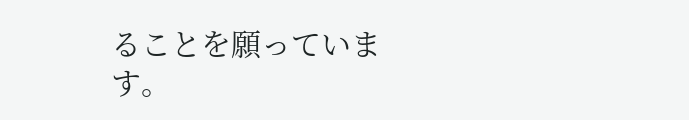ることを願っています。